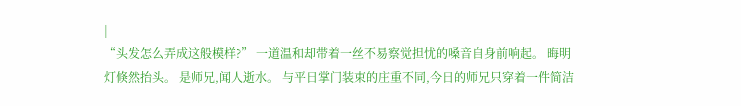|
“头发怎么弄成这般模样?” 一道温和却带着一丝不易察觉担忧的嗓音自身前响起。 晦明灯倏然抬头。 是师兄,闻人逝水。 与平日掌门装束的庄重不同,今日的师兄只穿着一件简洁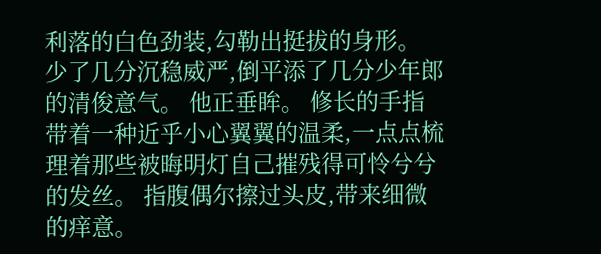利落的白色劲装,勾勒出挺拔的身形。 少了几分沉稳威严,倒平添了几分少年郎的清俊意气。 他正垂眸。 修长的手指带着一种近乎小心翼翼的温柔,一点点梳理着那些被晦明灯自己摧残得可怜兮兮的发丝。 指腹偶尔擦过头皮,带来细微的痒意。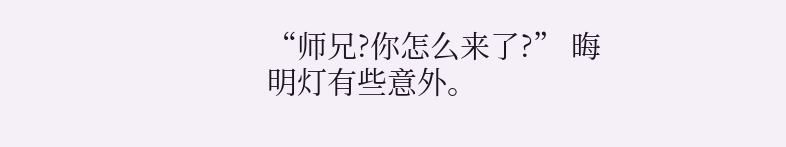“师兄?你怎么来了?” 晦明灯有些意外。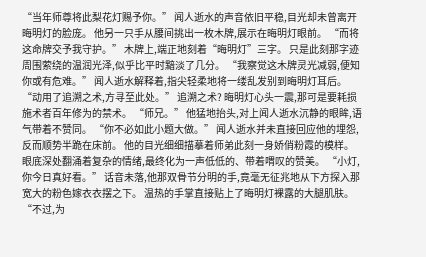“当年师尊将此梨花灯赐予你。” 闻人逝水的声音依旧平稳,目光却未曾离开晦明灯的脸庞。 他另一只手从腰间挑出一枚木牌,展示在晦明灯眼前。 “而将这命牌交予我守护。” 木牌上,端正地刻着“晦明灯”三字。 只是此刻那字迹周围萦绕的温润光泽,似乎比平时黯淡了几分。 “我察觉这木牌灵光减弱,便知你或有危难。” 闻人逝水解释着,指尖轻柔地将一缕乱发别到晦明灯耳后。 “动用了追溯之术,方寻至此处。” 追溯之术? 晦明灯心头一震,那可是要耗损施术者百年修为的禁术。 “师兄。” 他猛地抬头,对上闻人逝水沉静的眼眸,语气带着不赞同。 “你不必如此小题大做。” 闻人逝水并未直接回应他的埋怨,反而顺势半跪在床前。 他的目光细细描摹着师弟此刻一身娇俏粉霞的模样。 眼底深处翻涌着复杂的情绪,最终化为一声低低的、带着喟叹的赞美。 “小灯,你今日真好看。” 话音未落,他那双骨节分明的手,竟毫无征兆地从下方探入那宽大的粉色嫁衣衣摆之下。 温热的手掌直接贴上了晦明灯裸露的大腿肌肤。 “不过,为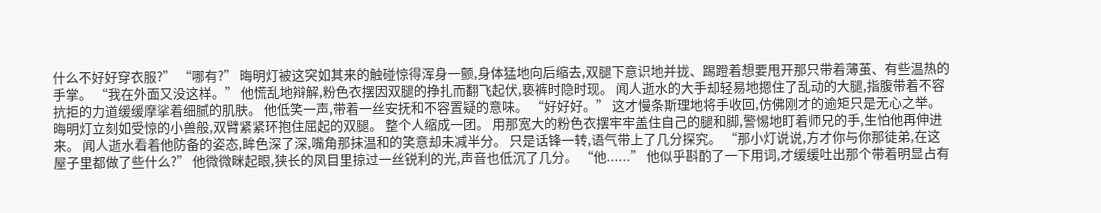什么不好好穿衣服?” “哪有?” 晦明灯被这突如其来的触碰惊得浑身一颤,身体猛地向后缩去,双腿下意识地并拢、踢蹬着想要甩开那只带着薄茧、有些温热的手掌。 “我在外面又没这样。” 他慌乱地辩解,粉色衣摆因双腿的挣扎而翻飞起伏,亵裤时隐时现。 闻人逝水的大手却轻易地摁住了乱动的大腿,指腹带着不容抗拒的力道缓缓摩挲着细腻的肌肤。 他低笑一声,带着一丝安抚和不容置疑的意味。 “好好好。” 这才慢条斯理地将手收回,仿佛刚才的逾矩只是无心之举。 晦明灯立刻如受惊的小兽般,双臂紧紧环抱住屈起的双腿。 整个人缩成一团。 用那宽大的粉色衣摆牢牢盖住自己的腿和脚,警惕地盯着师兄的手,生怕他再伸进来。 闻人逝水看着他防备的姿态,眸色深了深,嘴角那抹温和的笑意却未减半分。 只是话锋一转,语气带上了几分探究。 “那小灯说说,方才你与你那徒弟,在这屋子里都做了些什么?” 他微微眯起眼,狭长的凤目里掠过一丝锐利的光,声音也低沉了几分。 “他......” 他似乎斟酌了一下用词,才缓缓吐出那个带着明显占有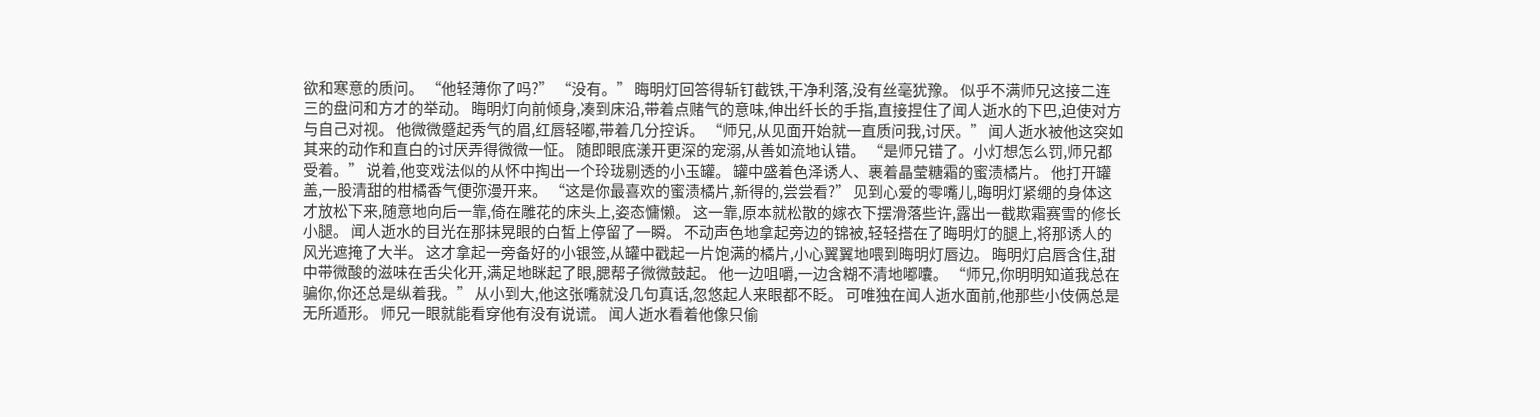欲和寒意的质问。 “他轻薄你了吗?” “没有。” 晦明灯回答得斩钉截铁,干净利落,没有丝毫犹豫。 似乎不满师兄这接二连三的盘问和方才的举动。 晦明灯向前倾身,凑到床沿,带着点赌气的意味,伸出纤长的手指,直接捏住了闻人逝水的下巴,迫使对方与自己对视。 他微微蹙起秀气的眉,红唇轻嘟,带着几分控诉。 “师兄,从见面开始就一直质问我,讨厌。” 闻人逝水被他这突如其来的动作和直白的讨厌弄得微微一怔。 随即眼底漾开更深的宠溺,从善如流地认错。 “是师兄错了。小灯想怎么罚,师兄都受着。” 说着,他变戏法似的从怀中掏出一个玲珑剔透的小玉罐。 罐中盛着色泽诱人、裹着晶莹糖霜的蜜渍橘片。 他打开罐盖,一股清甜的柑橘香气便弥漫开来。 “这是你最喜欢的蜜渍橘片,新得的,尝尝看?” 见到心爱的零嘴儿,晦明灯紧绷的身体这才放松下来,随意地向后一靠,倚在雕花的床头上,姿态慵懒。 这一靠,原本就松散的嫁衣下摆滑落些许,露出一截欺霜赛雪的修长小腿。 闻人逝水的目光在那抹晃眼的白皙上停留了一瞬。 不动声色地拿起旁边的锦被,轻轻搭在了晦明灯的腿上,将那诱人的风光遮掩了大半。 这才拿起一旁备好的小银签,从罐中戳起一片饱满的橘片,小心翼翼地喂到晦明灯唇边。 晦明灯启唇含住,甜中带微酸的滋味在舌尖化开,满足地眯起了眼,腮帮子微微鼓起。 他一边咀嚼,一边含糊不清地嘟囔。 “师兄,你明明知道我总在骗你,你还总是纵着我。” 从小到大,他这张嘴就没几句真话,忽悠起人来眼都不眨。 可唯独在闻人逝水面前,他那些小伎俩总是无所遁形。 师兄一眼就能看穿他有没有说谎。 闻人逝水看着他像只偷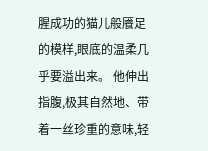腥成功的猫儿般餍足的模样,眼底的温柔几乎要溢出来。 他伸出指腹,极其自然地、带着一丝珍重的意味,轻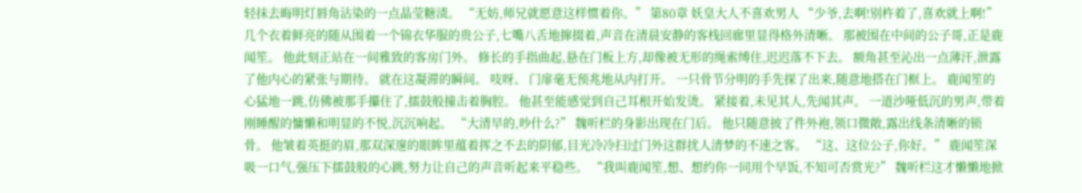轻抹去晦明灯唇角沾染的一点晶莹糖渍。 “无妨,师兄就愿意这样惯着你。” 第80章 妖皇大人不喜欢男人 “少爷,去啊!别杵着了,喜欢就上啊!” 几个衣着鲜亮的随从围着一个锦衣华服的贵公子,七嘴八舌地撺掇着,声音在清晨安静的客栈回廊里显得格外清晰。 那被围在中间的公子哥,正是鹿闻笙。 他此刻正站在一间雅致的客房门外。 修长的手指曲起,悬在门板上方,却像被无形的绳索缚住,迟迟落不下去。 额角甚至沁出一点薄汗,泄露了他内心的紧张与期待。 就在这凝滞的瞬间。 吱呀。 门扉毫无预兆地从内打开。 一只骨节分明的手先探了出来,随意地搭在门框上。 鹿闻笙的心猛地一跳,仿佛被那手攥住了,擂鼓般撞击着胸腔。 他甚至能感觉到自己耳根开始发烫。 紧接着,未见其人,先闻其声。 一道沙哑低沉的男声,带着刚睡醒的慵懒和明显的不悦,沉沉响起。 “大清早的,吵什么?” 魏听栏的身影出现在门后。 他只随意披了件外袍,领口微敞,露出线条清晰的锁骨。 他皱着英挺的眉,那双深邃的眼眸里蕴着挥之不去的阴郁,目光冷冷扫过门外这群扰人清梦的不速之客。 “这、这位公子,你好。” 鹿闻笙深吸一口气,强压下擂鼓般的心跳,努力让自己的声音听起来平稳些。 “我叫鹿闻笙,想、想约你一同用个早饭,不知可否赏光?” 魏听栏这才懒懒地掀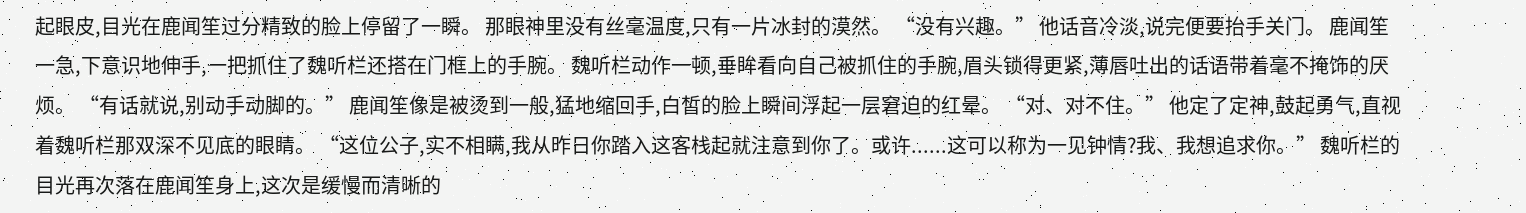起眼皮,目光在鹿闻笙过分精致的脸上停留了一瞬。 那眼神里没有丝毫温度,只有一片冰封的漠然。 “没有兴趣。” 他话音冷淡,说完便要抬手关门。 鹿闻笙一急,下意识地伸手,一把抓住了魏听栏还搭在门框上的手腕。 魏听栏动作一顿,垂眸看向自己被抓住的手腕,眉头锁得更紧,薄唇吐出的话语带着毫不掩饰的厌烦。 “有话就说,别动手动脚的。” 鹿闻笙像是被烫到一般,猛地缩回手,白皙的脸上瞬间浮起一层窘迫的红晕。 “对、对不住。” 他定了定神,鼓起勇气,直视着魏听栏那双深不见底的眼睛。 “这位公子,实不相瞒,我从昨日你踏入这客栈起就注意到你了。或许......这可以称为一见钟情?我、我想追求你。” 魏听栏的目光再次落在鹿闻笙身上,这次是缓慢而清晰的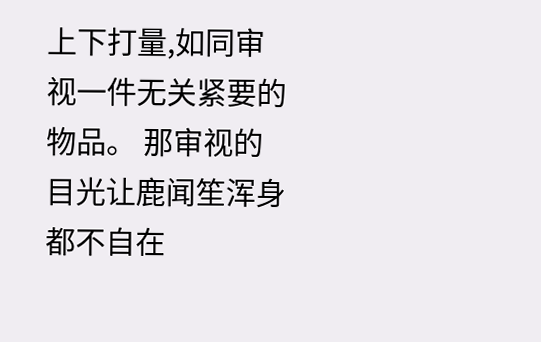上下打量,如同审视一件无关紧要的物品。 那审视的目光让鹿闻笙浑身都不自在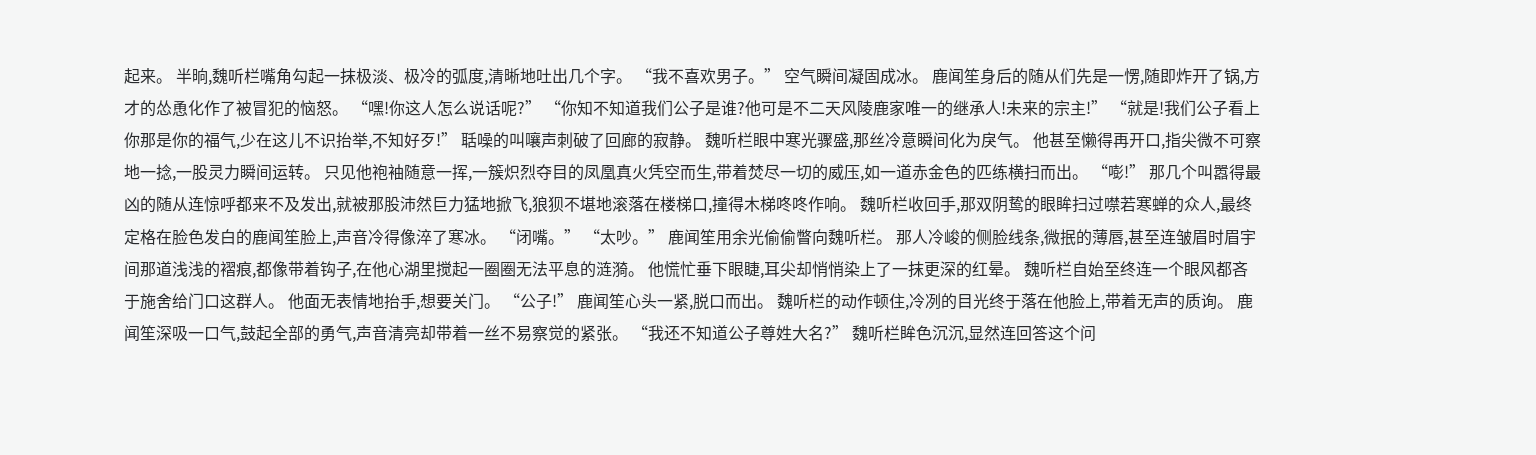起来。 半晌,魏听栏嘴角勾起一抹极淡、极冷的弧度,清晰地吐出几个字。 “我不喜欢男子。” 空气瞬间凝固成冰。 鹿闻笙身后的随从们先是一愣,随即炸开了锅,方才的怂恿化作了被冒犯的恼怒。 “嘿!你这人怎么说话呢?” “你知不知道我们公子是谁?他可是不二天风陵鹿家唯一的继承人!未来的宗主!” “就是!我们公子看上你那是你的福气,少在这儿不识抬举,不知好歹!” 聒噪的叫嚷声刺破了回廊的寂静。 魏听栏眼中寒光骤盛,那丝冷意瞬间化为戾气。 他甚至懒得再开口,指尖微不可察地一捻,一股灵力瞬间运转。 只见他袍袖随意一挥,一簇炽烈夺目的凤凰真火凭空而生,带着焚尽一切的威压,如一道赤金色的匹练横扫而出。 “嘭!” 那几个叫嚣得最凶的随从连惊呼都来不及发出,就被那股沛然巨力猛地掀飞,狼狈不堪地滚落在楼梯口,撞得木梯咚咚作响。 魏听栏收回手,那双阴鸷的眼眸扫过噤若寒蝉的众人,最终定格在脸色发白的鹿闻笙脸上,声音冷得像淬了寒冰。 “闭嘴。” “太吵。” 鹿闻笙用余光偷偷瞥向魏听栏。 那人冷峻的侧脸线条,微抿的薄唇,甚至连皱眉时眉宇间那道浅浅的褶痕,都像带着钩子,在他心湖里搅起一圈圈无法平息的涟漪。 他慌忙垂下眼睫,耳尖却悄悄染上了一抹更深的红晕。 魏听栏自始至终连一个眼风都吝于施舍给门口这群人。 他面无表情地抬手,想要关门。 “公子!” 鹿闻笙心头一紧,脱口而出。 魏听栏的动作顿住,冷冽的目光终于落在他脸上,带着无声的质询。 鹿闻笙深吸一口气,鼓起全部的勇气,声音清亮却带着一丝不易察觉的紧张。 “我还不知道公子尊姓大名?” 魏听栏眸色沉沉,显然连回答这个问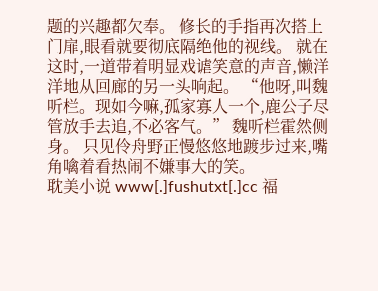题的兴趣都欠奉。 修长的手指再次搭上门扉,眼看就要彻底隔绝他的视线。 就在这时,一道带着明显戏谑笑意的声音,懒洋洋地从回廊的另一头响起。 “他呀,叫魏听栏。现如今嘛,孤家寡人一个,鹿公子尽管放手去追,不必客气。” 魏听栏霍然侧身。 只见伶舟野正慢悠悠地踱步过来,嘴角噙着看热闹不嫌事大的笑。
耽美小说 www[.]fushutxt[.]cc 福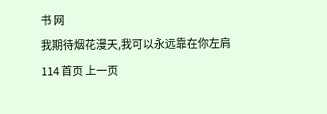书 网
我期待烟花漫天,我可以永远靠在你左肩
114 首页 上一页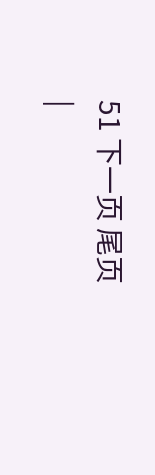51 下一页 尾页
|